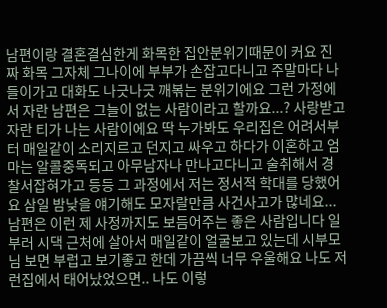남편이랑 결혼결심한게 화목한 집안분위기때문이 커요 진짜 화목 그자체 그나이에 부부가 손잡고다니고 주말마다 나들이가고 대화도 나긋나긋 깨볶는 분위기에요 그런 가정에서 자란 남편은 그늘이 없는 사람이라고 할까요...? 사랑받고 자란 티가 나는 사람이에요 딱 누가봐도 우리집은 어려서부터 매일같이 소리지르고 던지고 싸우고 하다가 이혼하고 엄마는 알콜중독되고 아무남자나 만나고다니고 술취해서 경찰서잡혀가고 등등 그 과정에서 저는 정서적 학대를 당했어요 삼일 밤낮을 얘기해도 모자랄만큼 사건사고가 많네요... 남편은 이런 제 사정까지도 보듬어주는 좋은 사람입니다 일부러 시댁 근처에 살아서 매일같이 얼굴보고 있는데 시부모님 보면 부럽고 보기좋고 한데 가끔씩 너무 우울해요 나도 저런집에서 태어났었으면.. 나도 이렇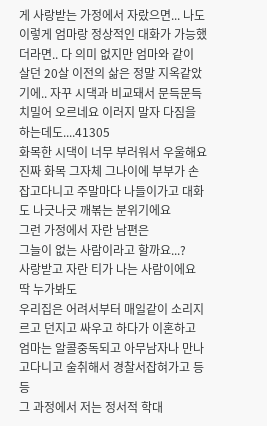게 사랑받는 가정에서 자랐으면... 나도 이렇게 엄마랑 정상적인 대화가 가능했더라면.. 다 의미 없지만 엄마와 같이 살던 20살 이전의 삶은 정말 지옥같았기에.. 자꾸 시댁과 비교돼서 문득문득 치밀어 오르네요 이러지 말자 다짐을 하는데도....41305
화목한 시댁이 너무 부러워서 우울해요
진짜 화목 그자체 그나이에 부부가 손잡고다니고 주말마다 나들이가고 대화도 나긋나긋 깨볶는 분위기에요
그런 가정에서 자란 남편은
그늘이 없는 사람이라고 할까요...?
사랑받고 자란 티가 나는 사람이에요 딱 누가봐도
우리집은 어려서부터 매일같이 소리지르고 던지고 싸우고 하다가 이혼하고 엄마는 알콜중독되고 아무남자나 만나고다니고 술취해서 경찰서잡혀가고 등등
그 과정에서 저는 정서적 학대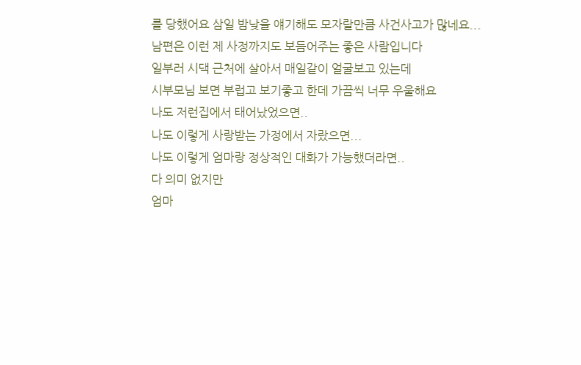를 당했어요 삼일 밤낮을 얘기해도 모자랄만큼 사건사고가 많네요...
남편은 이런 제 사정까지도 보듬어주는 좋은 사람입니다
일부러 시댁 근처에 살아서 매일같이 얼굴보고 있는데
시부모님 보면 부럽고 보기좋고 한데 가끔씩 너무 우울해요
나도 저런집에서 태어났었으면..
나도 이렇게 사랑받는 가정에서 자랐으면...
나도 이렇게 엄마랑 정상적인 대화가 가능했더라면..
다 의미 없지만
엄마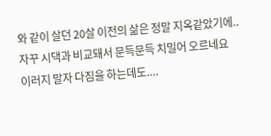와 같이 살던 20살 이전의 삶은 정말 지옥같았기에..
자꾸 시댁과 비교돼서 문득문득 치밀어 오르네요
이러지 말자 다짐을 하는데도....